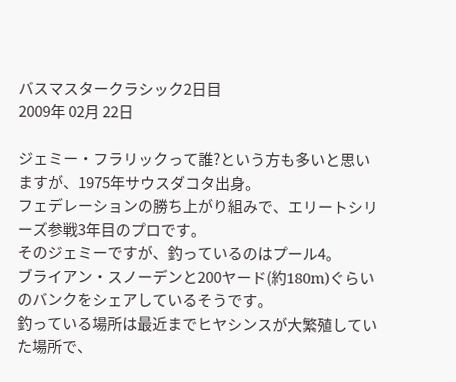バスマスタークラシック2日目
2009年 02月 22日

ジェミー・フラリックって誰?という方も多いと思いますが、1975年サウスダコタ出身。
フェデレーションの勝ち上がり組みで、エリートシリーズ参戦3年目のプロです。
そのジェミーですが、釣っているのはプール4。
ブライアン・スノーデンと200ヤード(約180m)ぐらいのバンクをシェアしているそうです。
釣っている場所は最近までヒヤシンスが大繁殖していた場所で、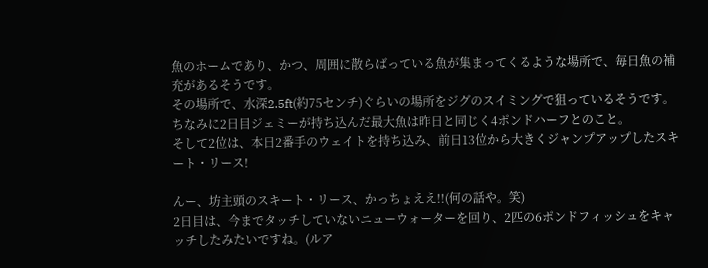魚のホームであり、かつ、周囲に散らばっている魚が集まってくるような場所で、毎日魚の補充があるそうです。
その場所で、水深2.5ft(約75センチ)ぐらいの場所をジグのスイミングで狙っているそうです。
ちなみに2日目ジェミーが持ち込んだ最大魚は昨日と同じく4ポンドハーフとのこと。
そして2位は、本日2番手のウェイトを持ち込み、前日13位から大きくジャンプアップしたスキート・リース!

んー、坊主頭のスキート・リース、かっちょええ!!(何の話や。笑)
2日目は、今までタッチしていないニューウォーターを回り、2匹の6ポンドフィッシュをキャッチしたみたいですね。(ルア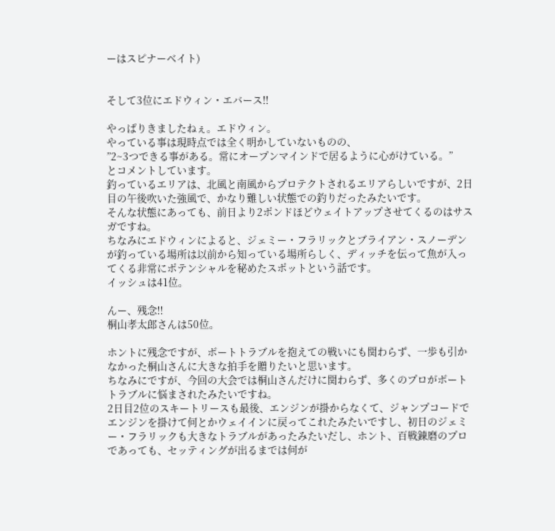ーはスピナーベイト)


そして3位にエドウィン・エバース!!

やっぱりきましたねぇ。エドウィン。
やっている事は現時点では全く明かしていないものの、
”2~3つできる事がある。常にオープンマインドで居るように心がけている。”
とコメントしています。
釣っているエリアは、北風と南風からプロテクトされるエリアらしいですが、2日目の午後吹いた強風で、かなり難しい状態での釣りだったみたいです。
そんな状態にあっても、前日より2ポンドほどウェイトアップさせてくるのはサスガですね。
ちなみにエドウィンによると、ジェミー・フラリックとブライアン・スノーデンが釣っている場所は以前から知っている場所らしく、ディッチを伝って魚が入ってくる非常にポテンシャルを秘めたスポットという話です。
イッシュは41位。

んー、残念!!
桐山孝太郎さんは50位。

ホントに残念ですが、ボートトラブルを抱えての戦いにも関わらず、一歩も引かなかった桐山さんに大きな拍手を贈りたいと思います。
ちなみにですが、今回の大会では桐山さんだけに関わらず、多くのプロがボートトラブルに悩まされたみたいですね。
2日目2位のスキートリースも最後、エンジンが掛からなくて、ジャンプコードでエンジンを掛けて何とかウェイインに戻ってこれたみたいですし、初日のジェミー・フラリックも大きなトラブルがあったみたいだし、ホント、百戦錬磨のプロであっても、セッティングが出るまでは何が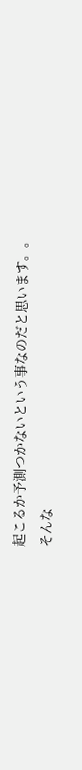起こるか予測つかないという事なのだと思います。。
そんな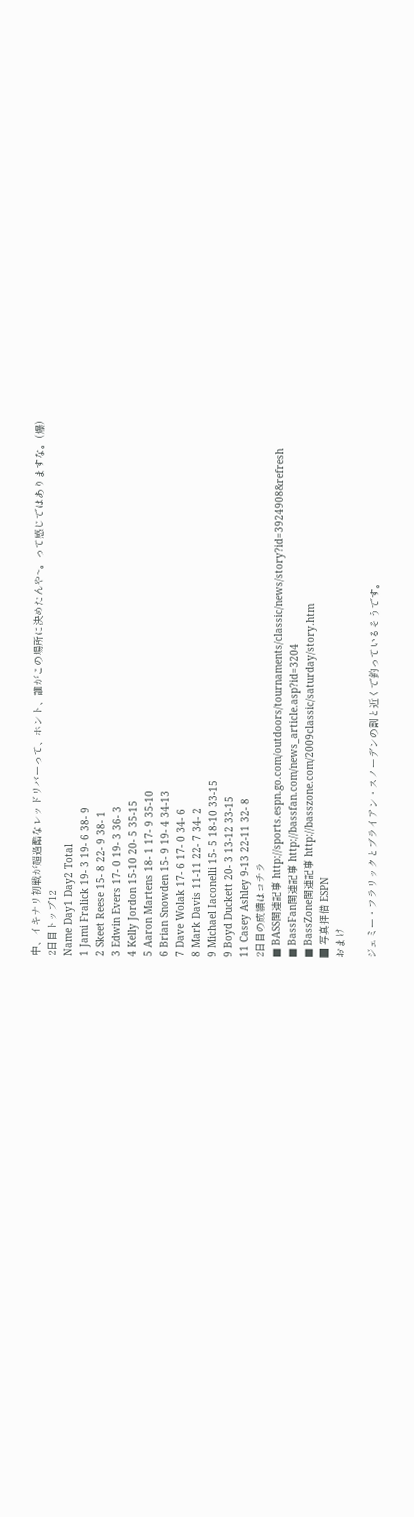中、イキナリ初戦が超過酷なレッドリバーって、ホント、誰がこの場所に決めたんや~。って感じではありますな。(爆)
2日目トップ12
Name Day1 Day2 Total
1 Jami Fralick 19- 3 19- 6 38- 9
2 Skeet Reese 15- 8 22- 9 38- 1
3 Edwin Evers 17- 0 19- 3 36- 3
4 Kelly Jordon 15-10 20- 5 35-15
5 Aaron Martens 18- 1 17- 9 35-10
6 Brian Snowden 15- 9 19- 4 34-13
7 Dave Wolak 17- 6 17- 0 34- 6
8 Mark Davis 11-11 22- 7 34- 2
9 Michael Iaconelli 15- 5 18-10 33-15
9 Boyd Duckett 20- 3 13-12 33-15
11 Casey Ashley 9-13 22-11 32- 8
2日目の成績はコチラ
■ BASS関連記事 http://sports.espn.go.com/outdoors/tournaments/classic/news/story?id=3924908&refresh
■ BassFan関連記事 http://bassfan.com/news_article.asp?id=3204
■ BassZone関連記事 http://basszone.com/2009classic/saturday/story.htm
■ 写真拝借 ESPN
おまけ

ジェミー・フラリックとブライアン・スノーデンの割と近くで釣っているそうです。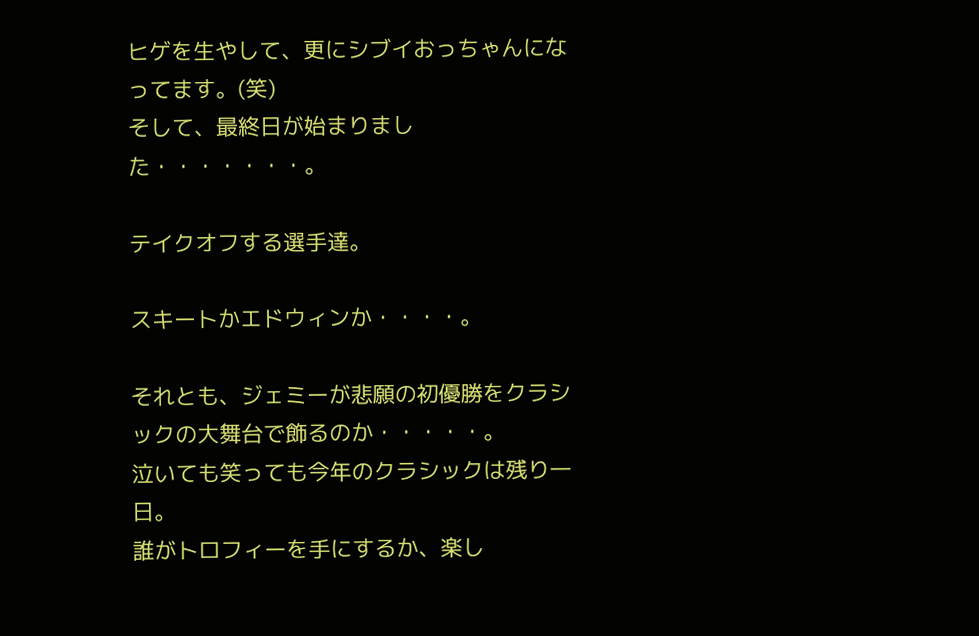ヒゲを生やして、更にシブイおっちゃんになってます。(笑)
そして、最終日が始まりました・・・・・・・。

テイクオフする選手達。

スキートかエドウィンか・・・・。

それとも、ジェミーが悲願の初優勝をクラシックの大舞台で飾るのか・・・・・。
泣いても笑っても今年のクラシックは残り一日。
誰がトロフィーを手にするか、楽し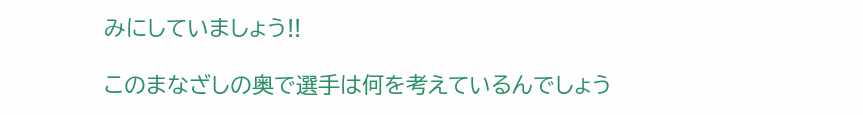みにしていましょう!!

このまなざしの奥で選手は何を考えているんでしょう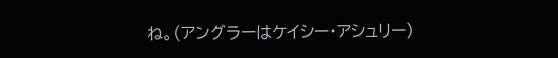ね。(アングラーはケイシー・アシュリー)